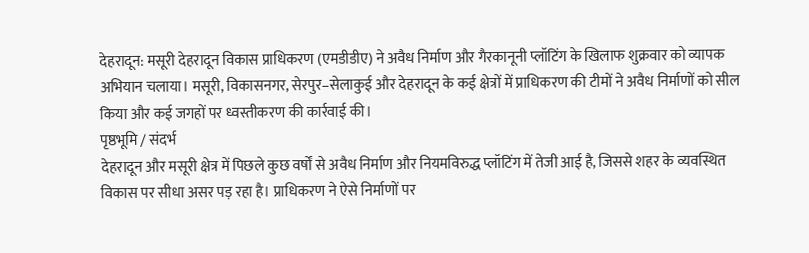देहरादून: मसूरी देहरादून विकास प्राधिकरण (एमडीडीए) ने अवैध निर्माण और गैरकानूनी प्लॉटिंग के खिलाफ शुक्रवार को व्यापक अभियान चलाया। मसूरी, विकासनगर, सेरपुर–सेलाकुई और देहरादून के कई क्षेत्रों में प्राधिकरण की टीमों ने अवैध निर्माणों को सील किया और कई जगहों पर ध्वस्तीकरण की कार्रवाई की।
पृष्ठभूमि / संदर्भ
देहरादून और मसूरी क्षेत्र में पिछले कुछ वर्षों से अवैध निर्माण और नियमविरुद्ध प्लॉटिंग में तेजी आई है, जिससे शहर के व्यवस्थित विकास पर सीधा असर पड़ रहा है। प्राधिकरण ने ऐसे निर्माणों पर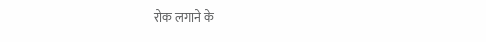रोक लगाने के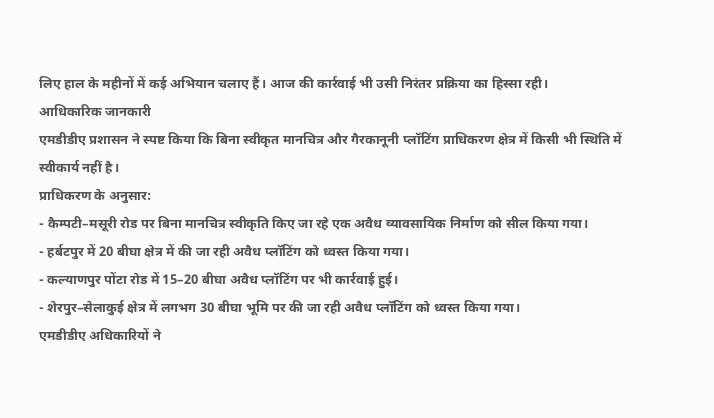लिए हाल के महीनों में कई अभियान चलाए हैं। आज की कार्रवाई भी उसी निरंतर प्रक्रिया का हिस्सा रही।
आधिकारिक जानकारी
एमडीडीए प्रशासन ने स्पष्ट किया कि बिना स्वीकृत मानचित्र और गैरकानूनी प्लॉटिंग प्राधिकरण क्षेत्र में किसी भी स्थिति में स्वीकार्य नहीं है।
प्राधिकरण के अनुसार:
- कैम्पटी–मसूरी रोड पर बिना मानचित्र स्वीकृति किए जा रहे एक अवैध व्यावसायिक निर्माण को सील किया गया।
- हर्बटपुर में 20 बीघा क्षेत्र में की जा रही अवैध प्लॉटिंग को ध्वस्त किया गया।
- कल्याणपुर पोंटा रोड में 15–20 बीघा अवैध प्लॉटिंग पर भी कार्रवाई हुई।
- शेरपुर–सेलाकुई क्षेत्र में लगभग 30 बीघा भूमि पर की जा रही अवैध प्लॉटिंग को ध्वस्त किया गया।
एमडीडीए अधिकारियों ने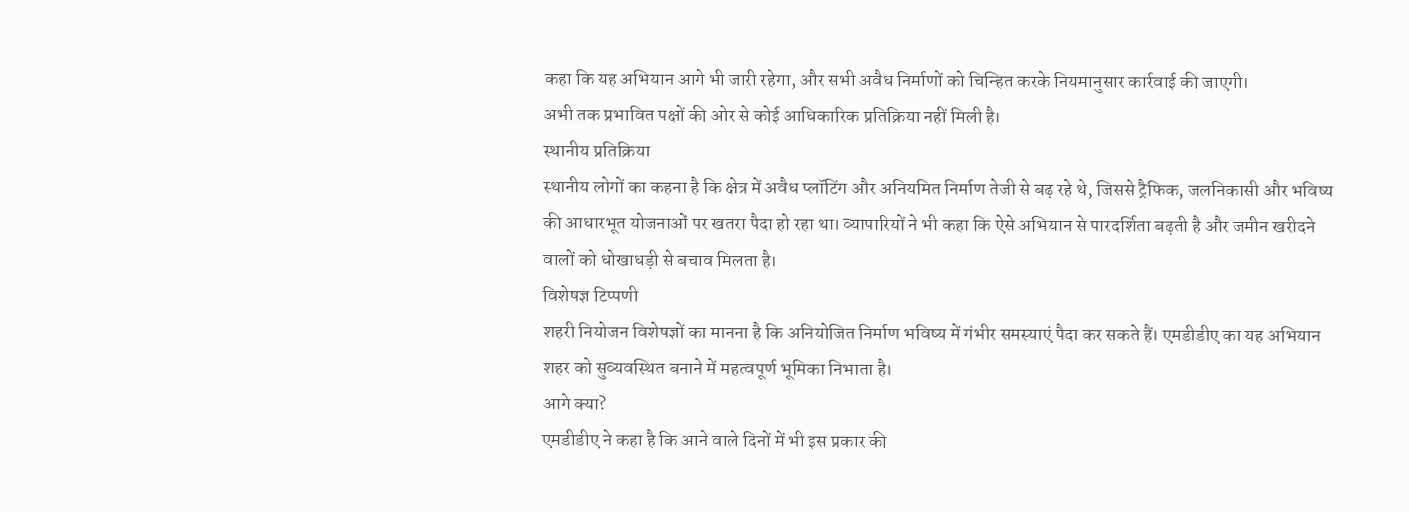कहा कि यह अभियान आगे भी जारी रहेगा, और सभी अवैध निर्माणों को चिन्हित करके नियमानुसार कार्रवाई की जाएगी।
अभी तक प्रभावित पक्षों की ओर से कोई आधिकारिक प्रतिक्रिया नहीं मिली है।
स्थानीय प्रतिक्रिया
स्थानीय लोगों का कहना है कि क्षेत्र में अवैध प्लॉटिंग और अनियमित निर्माण तेजी से बढ़ रहे थे, जिससे ट्रैफिक, जलनिकासी और भविष्य की आधारभूत योजनाओं पर खतरा पैदा हो रहा था। व्यापारियों ने भी कहा कि ऐसे अभियान से पारदर्शिता बढ़ती है और जमीन खरीदने वालों को धोखाधड़ी से बचाव मिलता है।
विशेषज्ञ टिप्पणी
शहरी नियोजन विशेषज्ञों का मानना है कि अनियोजित निर्माण भविष्य में गंभीर समस्याएं पैदा कर सकते हैं। एमडीडीए का यह अभियान शहर को सुव्यवस्थित बनाने में महत्वपूर्ण भूमिका निभाता है।
आगे क्या?
एमडीडीए ने कहा है कि आने वाले दिनों में भी इस प्रकार की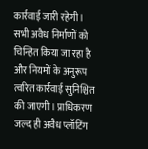कार्रवाई जारी रहेगी। सभी अवैध निर्माणों को चिन्हित किया जा रहा है और नियमों के अनुरूप त्वरित कार्रवाई सुनिश्चित की जाएगी। प्राधिकरण जल्द ही अवैध प्लॉटिंग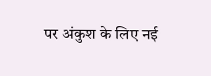पर अंकुश के लिए नई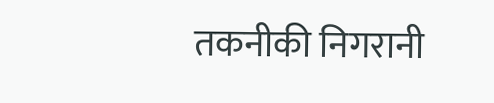तकनीकी निगरानी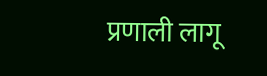प्रणाली लागू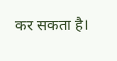कर सकता है।